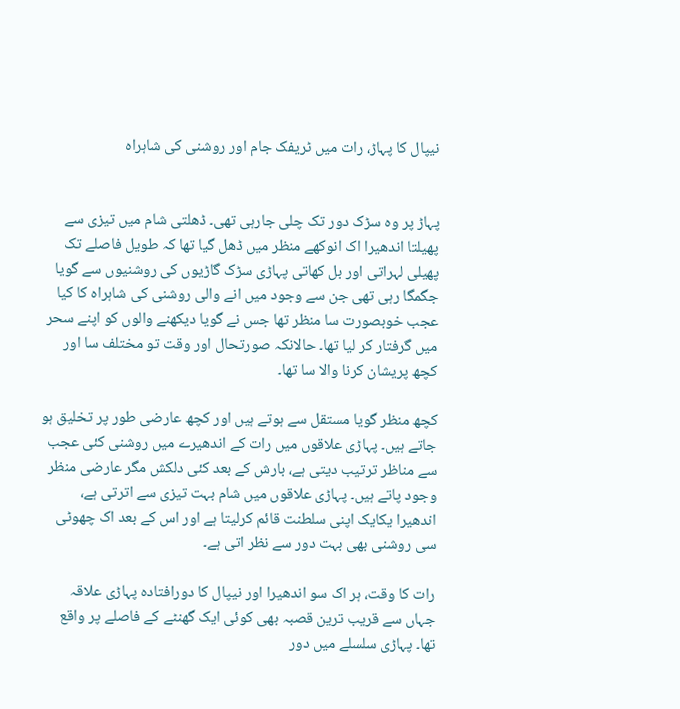نیپال کا پہاڑ، رات میں ٹریفک جام اور روشنی کی شاہراہ


پہاڑ پر وہ سڑک دور تک چلی جارہی تھی۔ ڈھلتی شام میں تیزی سے پھیلتا اندھیرا اک انوکھے منظر میں ڈھل گیا تھا کہ طویل فاصلے تک پھیلی لہراتی اور بل کھاتی پہاڑی سڑک گاڑیوں کی روشنیوں سے گویا جگمگا رہی تھی جن سے وجود میں انے والی روشنی کی شاہراہ کا کیا عجب خوبصورت سا منظر تھا جس نے گویا دیکھنے والوں کو اپنے سحر میں گرفتار کر لیا تھا۔ حالانکہ صورتحال اور وقت تو مختلف سا اور کچھ پریشان کرنا والا سا تھا۔

کچھ منظر گویا مستقل سے ہوتے ہیں اور کچھ عارضی طور پر تخلیق ہو جاتے ہیں۔ پہاڑی علاقوں میں رات کے اندھیرے میں روشنی کئی عجب سے مناظر ترتیب دیتی ہے، بارش کے بعد کئی دلکش مگر عارضی منظر وجود پاتے ہیں۔ پہاڑی علاقوں میں شام بہت تیزی سے اترتی ہے، اندھیرا یکایک اپنی سلطنت قائم کرلیتا ہے اور اس کے بعد اک چھوٹی سی روشنی بھی بہت دور سے نظر اتی ہے۔

رات کا وقت، ہر اک سو اندھیرا اور نیپال کا دورافتادہ پہاڑی علاقہ جہاں سے قریب ترین قصبہ بھی کوئی ایک گھنٹے کے فاصلے پر واقع تھا۔ پہاڑی سلسلے میں دور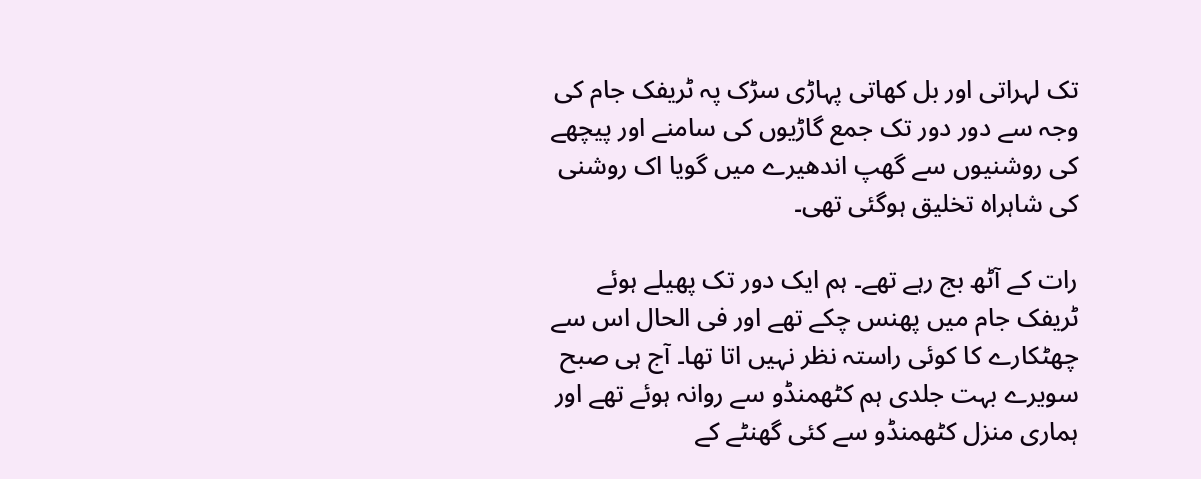تک لہراتی اور بل کھاتی پہاڑی سڑک پہ ٹریفک جام کی وجہ سے دور دور تک جمع گاڑیوں کی سامنے اور پیچھے کی روشنیوں سے گھپ اندھیرے میں گویا اک روشنی کی شاہراہ تخلیق ہوگئی تھی۔

رات کے آٹھ بج رہے تھے۔ ہم ایک دور تک پھیلے ہوئے ٹریفک جام میں پھنس چکے تھے اور فی الحال اس سے چھٹکارے کا کوئی راستہ نظر نہیں اتا تھا۔ آج ہی صبح سویرے بہت جلدی ہم کٹھمنڈو سے روانہ ہوئے تھے اور ہماری منزل کٹھمنڈو سے کئی گھنٹے کے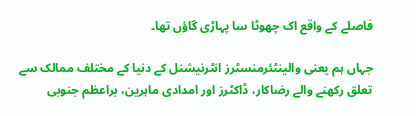فاصلے کے واقع اک چھوٹا سا پہاڑی گاؤں تھا۔

جہاں ہم یعنی والینٹئرمنسٹرز انٹرنیشنل کے دنیا کے مختلف ممالک سے تعلق رکھنے والے رضاکار، ڈاکٹرز اور امدادی ماہرین، براعظم جنوبی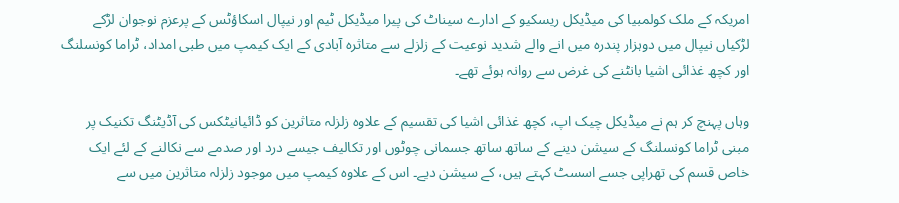امریکہ کے ملک کولمبیا کی میڈیکل ریسکیو کے ادارے سیناٹ کی پیرا میڈیکل ٹیم اور نیپال اسکاؤٹس کے پرعزم نوجوان لڑکے لڑکیاں نیپال میں دوہزار پندرہ میں انے والے شدید نوعیت کے زلزلے سے متاثرہ آبادی کے ایک کیمپ میں طبی امداد، ٹراما کونسلنگ اور کچھ غذائی اشیا بانٹنے کی غرض سے روانہ ہوئے تھے۔

وہاں پہنچ کر ہم نے میڈیکل چیک اپ، کچھ غذائی اشیا کی تقسیم کے علاوہ زلزلہ متاثرین کو ڈائیانیٹکس کی آڈیٹنگ تکنیک پر مبنی ٹراما کونسلنگ کے سیشن دینے کے ساتھ ساتھ جسمانی چوٹوں اور تکالیف جیسے درد اور صدمے سے نکالنے کے لئے ایک خاص قسم کی تھراپی جسے اسسٹ کہتے ہیں، کے سیشن دیے۔ اس کے علاوہ کیمپ میں موجود زلزلہ متاثرین میں سے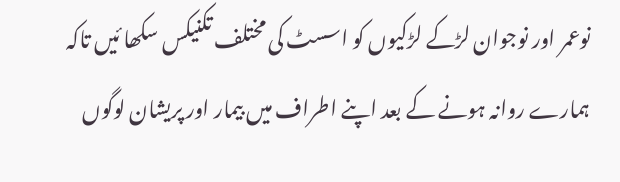نوعمر اور نوجوان لڑکے لڑکیوں کو اسسٹ کی مختلف تکنیکس سکھا ئیں تاکہ ہمارے روانہ ہونے کے بعد اپنے اطراف میں بیمار اور پریشان لوگوں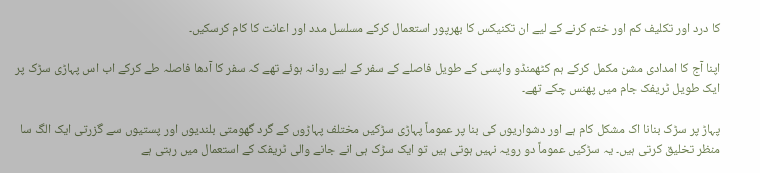کا درد اور تکلیف کم اور ختم کرنے کے لیے ان تکنیکس کا بھرپور استعمال کرکے مسلسل مدد اور اعانت کا کام کرسکیں۔

اپنا آج کا امدادی مشن مکمل کرکے ہم کٹھمنڈو واپسی کے طویل فاصلے کے سفر کے لیے روانہ ہوئے تھے کہ سفر کا آدھا فاصلہ طے کرکے اب اس پہاڑی سڑک پر ایک طویل ٹریفک جام میں پھنس چکے تھے۔

پہاڑ پر سڑک بنانا اک مشکل کام ہے اور دشواریوں کی بنا پر عموماً پہاڑی سڑکیں مختلف پہاڑوں کے گرد گھومتی بلندیوں اور پستیوں سے گزرتی ایک الگ سا منظر تخلیق کرتی ہیں۔ یہ سڑکیں عموماً دو رویہ نہیں ہوتی ہیں تو ایک سڑک ہی انے جانے والی ٹریفک کے استعمال میں رہتی ہے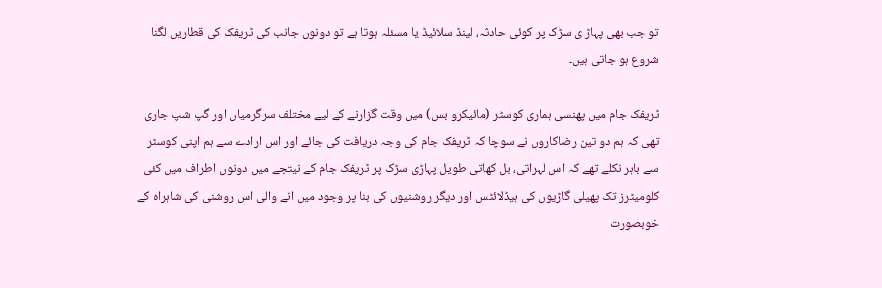تو جب بھی پہاڑ ی سڑک پر کوئی حادثہ، لینڈ سلائیڈ یا مسئلہ ہوتا ہے تو دونوں جانب کی ٹریفک کی قطاریں لگنا شروع ہو جاتی ہیں۔

ٹریفک جام میں پھنسی ہماری کوسٹر (مائیکرو بس) میں وقت گزارنے کے لیے مختلف سرگرمیاں اور گپ شپ جاری تھی کہ ہم دو تین رضاکاروں نے سوچا کہ ٹریفک جام کی وجہ دریافت کی جائے اور اس ارادے سے ہم اپنی کوسٹر سے باہر نکلے تھے کہ اس لہراتی، بل کھاتی طویل پہاڑی سڑک پر ٹریفک جام کے نیتجے میں دونوں اطراف میں کئی کلومیٹرز تک پھیلی گاڑیوں کی ہیڈلائٹس اور دیگر روشنیوں کی بنا پر وجود میں انے والی اس روشنی کی شاہراہ کے خوبصورت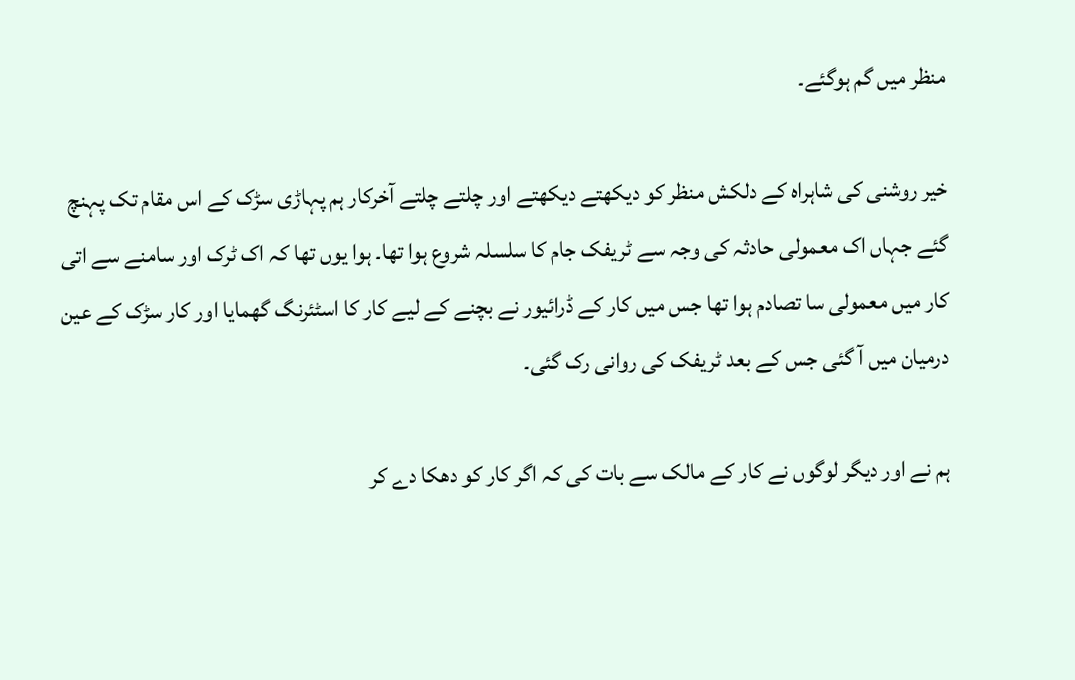منظر میں گم ہوگئے۔

خیر روشنی کی شاہراہ کے دلکش منظر کو دیکھتے دیکھتے اور چلتے چلتے آخرکار ہم پہاڑی سڑک کے اس مقام تک پہنچ گئے جہاں اک معمولی حادثہ کی وجہ سے ٹریفک جام کا سلسلہ شروع ہوا تھا۔ ہوا یوں تھا کہ اک ٹرک اور سامنے سے اتی کار میں معمولی سا تصادم ہوا تھا جس میں کار کے ڈرائیور نے بچنے کے لیے کار کا اسٹئرنگ گھمایا اور کار سڑک کے عین درمیان میں آ گئی جس کے بعد ٹریفک کی روانی رک گئی۔

ہم نے اور دیگر لوگوں نے کار کے مالک سے بات کی کہ اگر کار کو دھکا دے کر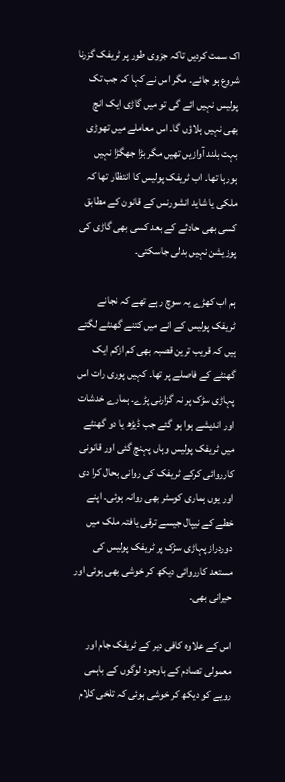اک سمت کردیں تاکہ جزوی طور پر ٹریفک گزرنا شروع ہو جائے۔ مگر اس نے کہا کہ جب تک پولیس نہیں ائے گی تو میں گاڑی ایک انچ بھی نہیں ہلاؤں گا۔ اس معاملے میں تھوڑی بہت بلند آوازیں تھیں مگر بڑا جھگڑا نہیں ہورہا تھا۔ اب ٹریفک پولیس کا انتظار تھا کہ ملکی یا شاید انشورنس کے قانون کے مطابق کسی بھی حادثے کے بعد کسی بھی گاڑی کی پوزیشن نہیں بدلی جاسکتی۔

ہم اب کھڑے یہ سوچ رہے تھے کہ نجانے ٹریفک پولیس کے انے میں کتنے گھنٹے لگتے ہیں کہ قریب ترین قصبہ بھی کم ازکم ایک گھنٹے کے فاصلے پر تھا۔ کہیں پوری رات اس پہاڑی سڑک پر نہ گزارنی پڑے۔ ہمارے خدشات اور اندیشے ہوا ہو گئے جب ڈیڑھ یا دو گھنٹے میں ٹریفک پولیس وہاں پہنچ گئی اور قانونی کارروائی کرکے ٹریفک کی روانی بحال کرا دی اور یوں ہماری کوسٹر بھی روانہ ہوئی۔ اپنے خطے کے نیپال جیسے ترقی یافتہ ملک میں دوردراز پہاڑی سڑک پر ٹریفک پولیس کی مستعد کارروائی دیکھ کر خوشی بھی ہوئی اور حیرانی بھی۔

اس کے علاوہ کافی دیر کے ٹریفک جام اور معمولی تصادم کے باوجود لوگوں کے باہمی رویے کو دیکھ کر خوشی ہوئی کہ تلخی کلام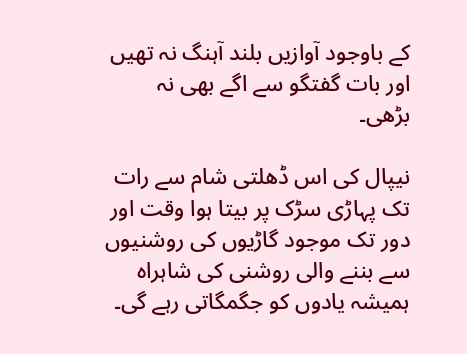کے باوجود آوازیں بلند آہنگ نہ تھیں اور بات گفتگو سے اگے بھی نہ بڑھی۔

نیپال کی اس ڈھلتی شام سے رات تک پہاڑی سڑک پر بیتا ہوا وقت اور دور تک موجود گاڑیوں کی روشنیوں سے بننے والی روشنی کی شاہراہ ہمیشہ یادوں کو جگمگاتی رہے گی۔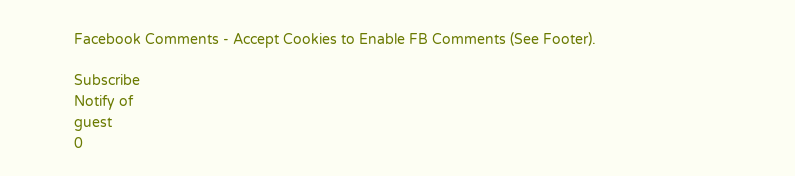Facebook Comments - Accept Cookies to Enable FB Comments (See Footer).

Subscribe
Notify of
guest
0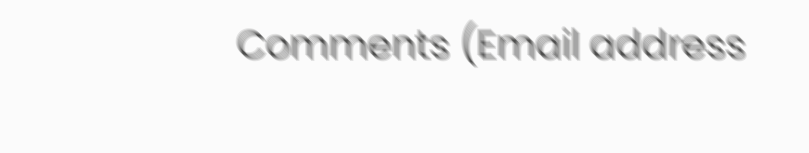Comments (Email address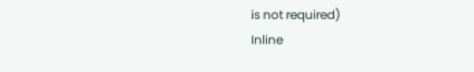is not required)
Inline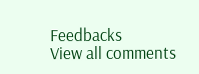Feedbacks
View all comments